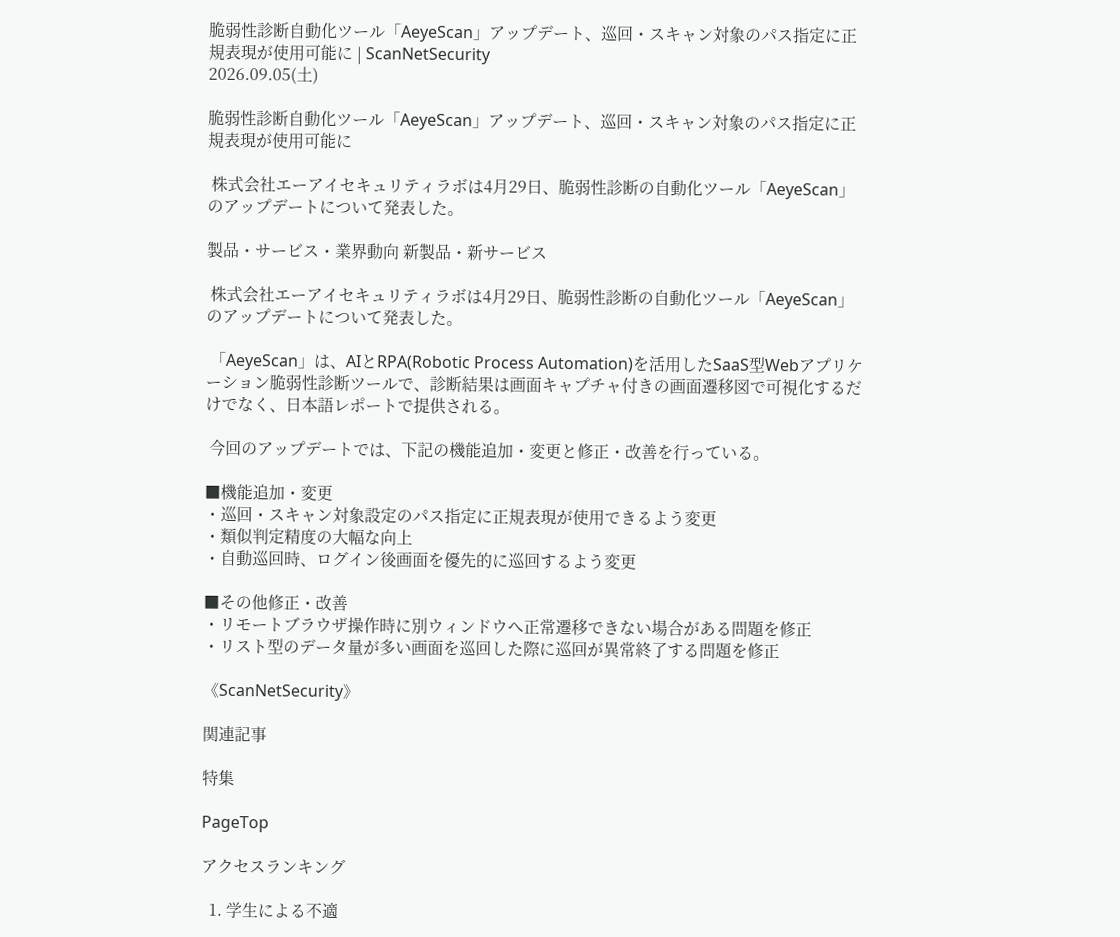脆弱性診断自動化ツール「AeyeScan」アップデート、巡回・スキャン対象のパス指定に正規表現が使用可能に | ScanNetSecurity
2026.09.05(土)

脆弱性診断自動化ツール「AeyeScan」アップデート、巡回・スキャン対象のパス指定に正規表現が使用可能に

 株式会社エーアイセキュリティラボは4月29日、脆弱性診断の自動化ツール「AeyeScan」のアップデートについて発表した。

製品・サービス・業界動向 新製品・新サービス

 株式会社エーアイセキュリティラボは4月29日、脆弱性診断の自動化ツール「AeyeScan」のアップデートについて発表した。

 「AeyeScan」は、AIとRPA(Robotic Process Automation)を活用したSaaS型Webアプリケーション脆弱性診断ツールで、診断結果は画面キャプチャ付きの画面遷移図で可視化するだけでなく、日本語レポートで提供される。

 今回のアップデートでは、下記の機能追加・変更と修正・改善を行っている。

■機能追加・変更
・巡回・スキャン対象設定のパス指定に正規表現が使用できるよう変更
・類似判定精度の大幅な向上
・自動巡回時、ログイン後画面を優先的に巡回するよう変更

■その他修正・改善
・リモートブラウザ操作時に別ウィンドウへ正常遷移できない場合がある問題を修正
・リスト型のデータ量が多い画面を巡回した際に巡回が異常終了する問題を修正

《ScanNetSecurity》

関連記事

特集

PageTop

アクセスランキング

  1. 学生による不適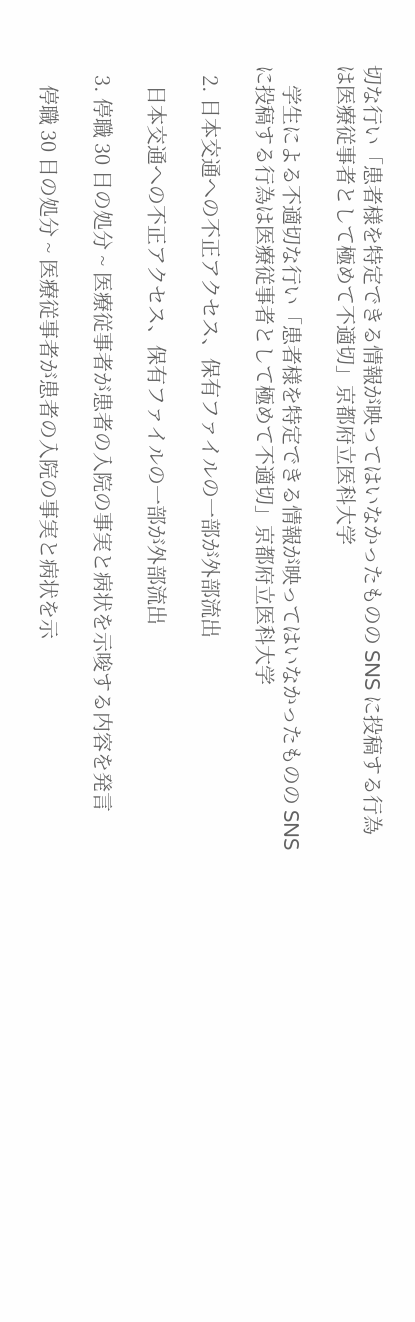切な行い「患者様を特定できる情報が映ってはいなかったものの SNS に投稿する行為は医療従事者として極めて不適切」京都府立医科大学

    学生による不適切な行い「患者様を特定できる情報が映ってはいなかったものの SNS に投稿する行為は医療従事者として極めて不適切」京都府立医科大学

  2. 日本交通への不正アクセス、保有ファイルの一部が外部流出

    日本交通への不正アクセス、保有ファイルの一部が外部流出

  3. 停職 30 日の処分 ~ 医療従事者が患者の入院の事実と病状を示唆する内容を発言

    停職 30 日の処分 ~ 医療従事者が患者の入院の事実と病状を示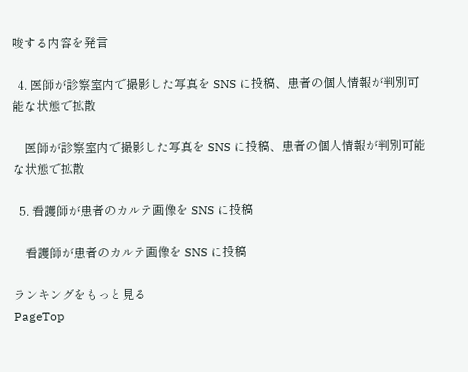唆する内容を発言

  4. 医師が診察室内で撮影した写真を SNS に投稿、患者の個人情報が判別可能な状態で拡散

    医師が診察室内で撮影した写真を SNS に投稿、患者の個人情報が判別可能な状態で拡散

  5. 看護師が患者のカルテ画像を SNS に投稿

    看護師が患者のカルテ画像を SNS に投稿

ランキングをもっと見る
PageTop